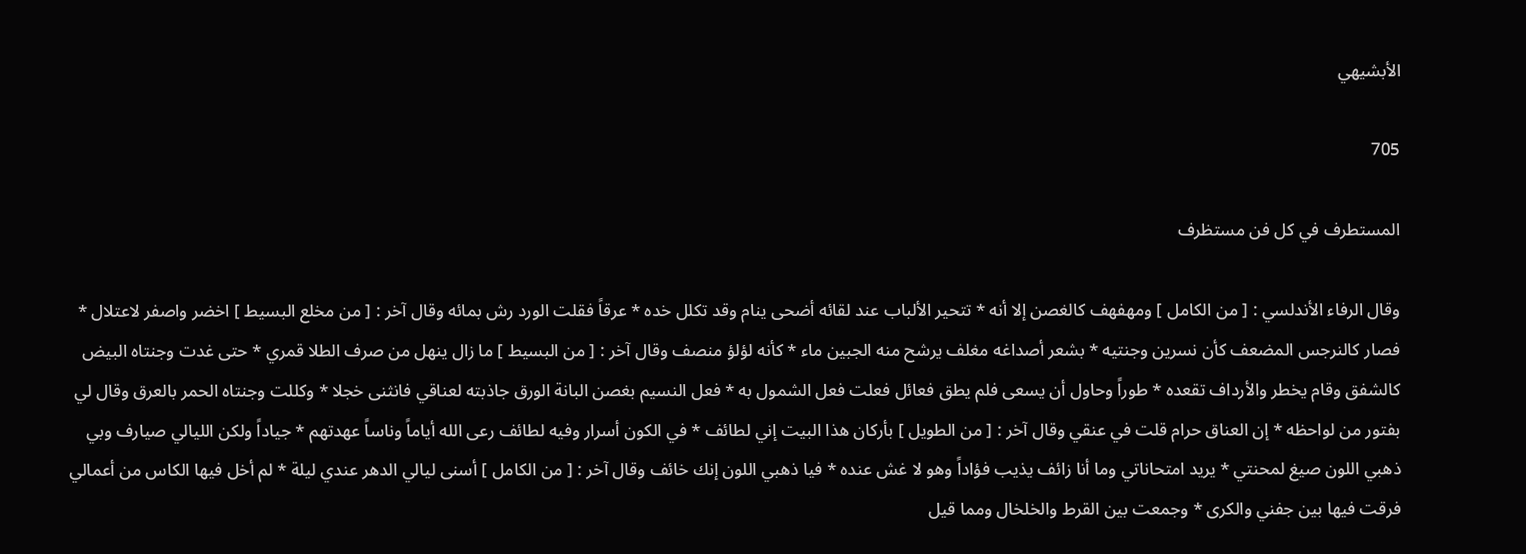الأبشيهي

705

المستطرف في كل فن مستظرف

وقال الرفاء الأندلسي : [ من الكامل ] ومهفهف كالغصن إلا أنه * تتحير الألباب عند لقائه أضحى ينام وقد تكلل خده * عرقاً فقلت الورد رش بمائه وقال آخر : [ من مخلع البسيط ] اخضر واصفر لاعتلال * فصار كالنرجس المضعف كأن نسرين وجنتيه * بشعر أصداغه مغلف يرشح منه الجبين ماء * كأنه لؤلؤ منصف وقال آخر : [ من البسيط ] ما زال ينهل من صرف الطلا قمري * حتى غدت وجنتاه البيض كالشفق وقام يخطر والأرداف تقعده * طوراً وحاول أن يسعى فلم يطق فعائل فعلت فعل الشمول به * فعل النسيم بغصن البانة الورق جاذبته لعناقي فانثنى خجلا * وكللت وجنتاه الحمر بالعرق وقال لي بفتور من لواحظه * إن العناق حرام قلت في عنقي وقال آخر : [ من الطويل ] بأركان هذا البيت إني لطائف * في الكون أسرار وفيه لطائف رعى الله أياماً وناساً عهدتهم * جياداً ولكن الليالي صيارف وبي ذهبي اللون صيغ لمحنتي * يريد امتحاناتي وما أنا زائف يذيب فؤاداً وهو لا غش عنده * فيا ذهبي اللون إنك خائف وقال آخر : [ من الكامل ] أسنى ليالي الدهر عندي ليلة * لم أخل فيها الكاس من أعمالي فرقت فيها بين جفني والكرى * وجمعت بين القرط والخلخال ومما قيل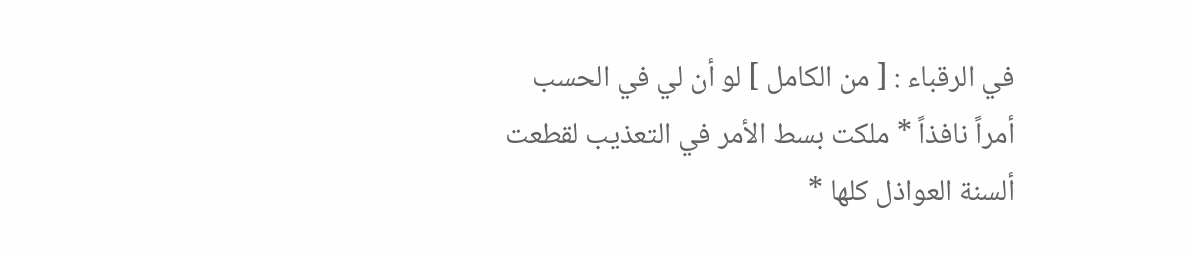في الرقباء : [ من الكامل ] لو أن لي في الحسب أمراً نافذاً * ملكت بسط الأمر في التعذيب لقطعت ألسنة العواذل كلها *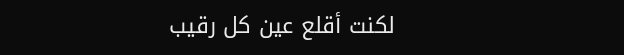لكنت أقلع عين كل رقيب